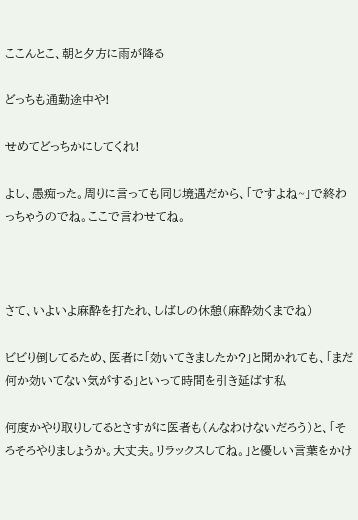ここんとこ、朝と夕方に雨が降る

どっちも通勤途中や!

せめてどっちかにしてくれ!

よし、愚痴った。周りに言っても同じ境遇だから、「ですよね~」で終わっちゃうのでね。ここで言わせてね。



さて、いよいよ麻酔を打たれ、しばしの休憩(麻酔効くまでね)

ビビり倒してるため、医者に「効いてきましたか?」と聞かれても、「まだ何か効いてない気がする」といって時間を引き延ばす私

何度かやり取りしてるとさすがに医者も(んなわけないだろう)と、「そろそろやりましょうか。大丈夫。リラックスしてね。」と優しい言葉をかけ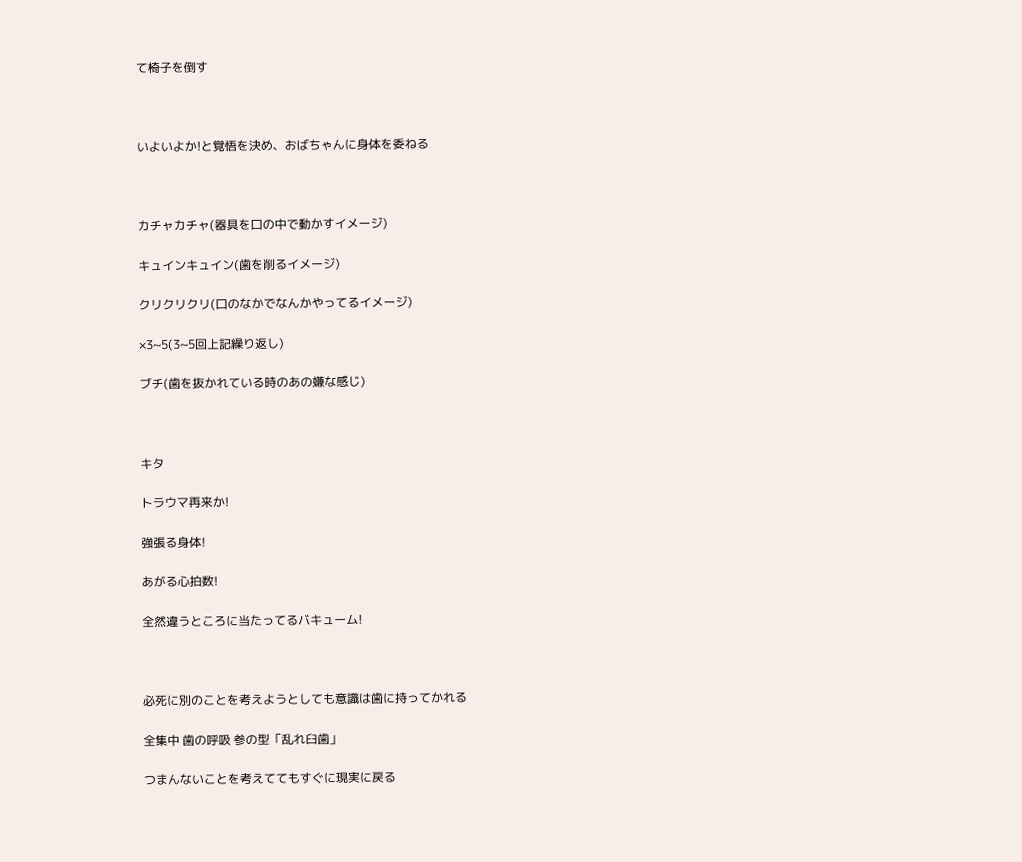て椅子を倒す



いよいよか!と覚悟を決め、おばちゃんに身体を委ねる



カチャカチャ(器具を口の中で動かすイメージ)

キュインキュイン(歯を削るイメージ)

クリクリクリ(口のなかでなんかやってるイメージ)

×3~5(3~5回上記繰り返し)

ブチ(歯を抜かれている時のあの嫌な感じ)



キタ

トラウマ再来か!

強張る身体!

あがる心拍数!

全然違うところに当たってるバキューム!



必死に別のことを考えようとしても意識は歯に持ってかれる

全集中 歯の呼吸 参の型「乱れ臼歯」

つまんないことを考えててもすぐに現実に戻る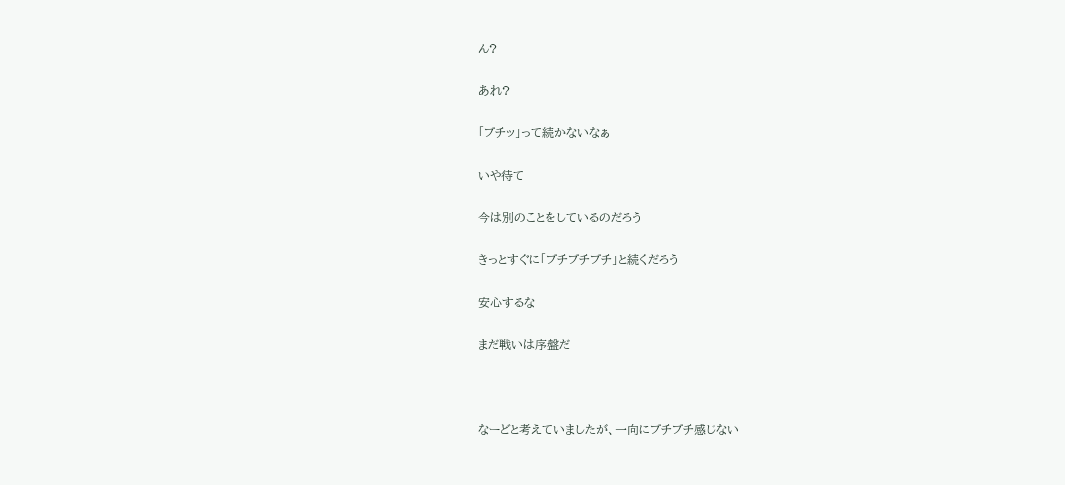ん?

あれ?

「ブチッ」って続かないなぁ

いや待て

今は別のことをしているのだろう

きっとすぐに「ブチブチブチ」と続くだろう

安心するな

まだ戦いは序盤だ



なーどと考えていましたが、一向にブチブチ感じない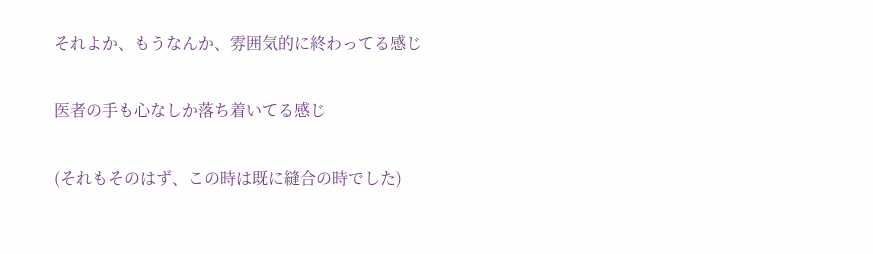それよか、もうなんか、雰囲気的に終わってる感じ

医者の手も心なしか落ち着いてる感じ

(それもそのはず、この時は既に縫合の時でした)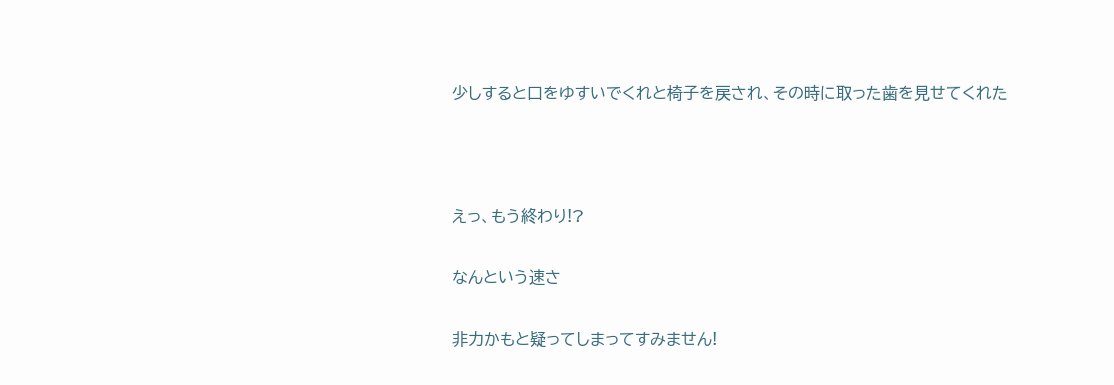少しすると口をゆすいでくれと椅子を戻され、その時に取った歯を見せてくれた



えっ、もう終わり!?

なんという速さ

非力かもと疑ってしまってすみません!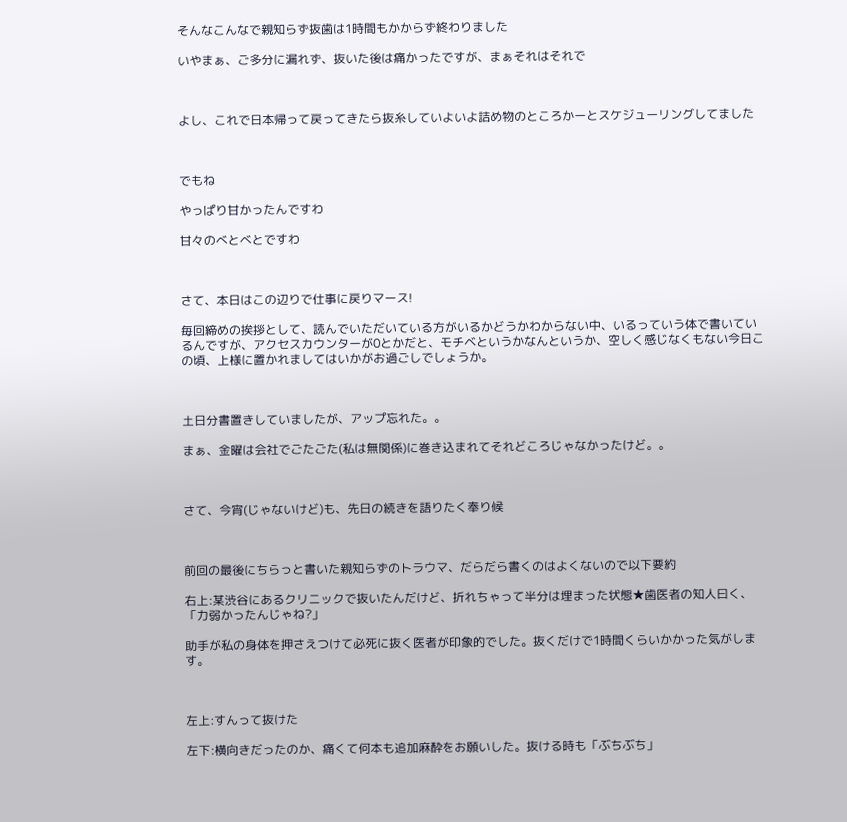そんなこんなで親知らず抜歯は1時間もかからず終わりました

いやまぁ、ご多分に漏れず、抜いた後は痛かったですが、まぁそれはそれで



よし、これで日本帰って戻ってきたら抜糸していよいよ詰め物のところかーとスケジューリングしてました



でもね

やっぱり甘かったんですわ

甘々のべとべとですわ



さて、本日はこの辺りで仕事に戻りマース!

毎回締めの挨拶として、読んでいただいている方がいるかどうかわからない中、いるっていう体で書いているんですが、アクセスカウンターが0とかだと、モチベというかなんというか、空しく感じなくもない今日この頃、上様に置かれましてはいかがお過ごしでしょうか。



土日分書置きしていましたが、アップ忘れた。。

まぁ、金曜は会社でごたごた(私は無関係)に巻き込まれてそれどころじゃなかったけど。。



さて、今宵(じゃないけど)も、先日の続きを語りたく奉り候



前回の最後にちらっと書いた親知らずのトラウマ、だらだら書くのはよくないので以下要約

右上:某渋谷にあるクリニックで抜いたんだけど、折れちゃって半分は埋まった状態★歯医者の知人曰く、「力弱かったんじゃね?」

助手が私の身体を押さえつけて必死に抜く医者が印象的でした。抜くだけで1時間くらいかかった気がします。



左上:すんって抜けた

左下:横向きだったのか、痛くて何本も追加麻酔をお願いした。抜ける時も「ぶちぶち」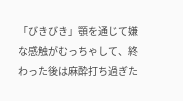「びきびき」顎を通じて嫌な感触がむっちゃして、終わった後は麻酔打ち過ぎた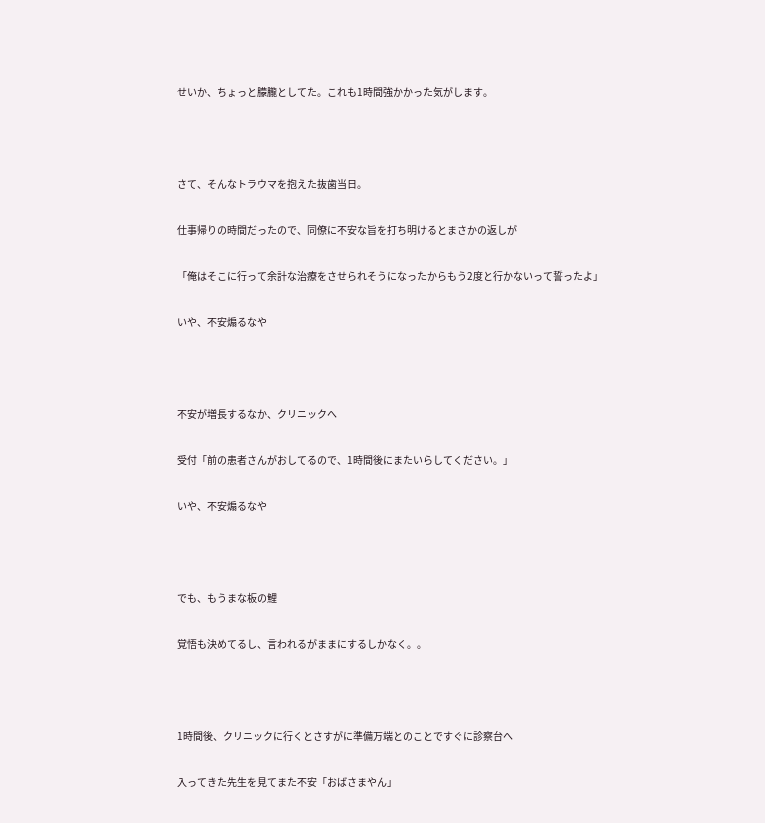せいか、ちょっと朦朧としてた。これも1時間強かかった気がします。



さて、そんなトラウマを抱えた抜歯当日。

仕事帰りの時間だったので、同僚に不安な旨を打ち明けるとまさかの返しが

「俺はそこに行って余計な治療をさせられそうになったからもう2度と行かないって誓ったよ」

いや、不安煽るなや



不安が増長するなか、クリニックへ

受付「前の患者さんがおしてるので、1時間後にまたいらしてください。」

いや、不安煽るなや



でも、もうまな板の鯉

覚悟も決めてるし、言われるがままにするしかなく。。



1時間後、クリニックに行くとさすがに準備万端とのことですぐに診察台へ

入ってきた先生を見てまた不安「おばさまやん」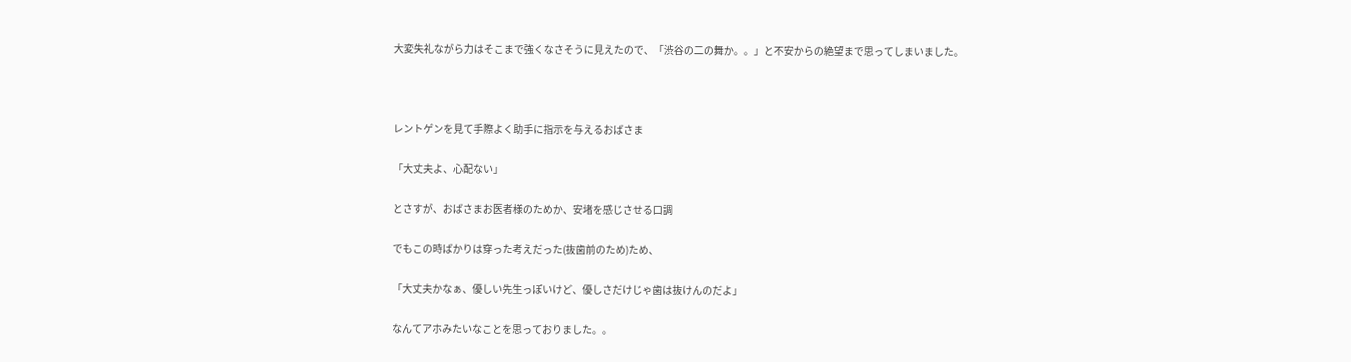大変失礼ながら力はそこまで強くなさそうに見えたので、「渋谷の二の舞か。。」と不安からの絶望まで思ってしまいました。



レントゲンを見て手際よく助手に指示を与えるおばさま

「大丈夫よ、心配ない」

とさすが、おばさまお医者様のためか、安堵を感じさせる口調

でもこの時ばかりは穿った考えだった(抜歯前のため)ため、

「大丈夫かなぁ、優しい先生っぽいけど、優しさだけじゃ歯は抜けんのだよ」

なんてアホみたいなことを思っておりました。。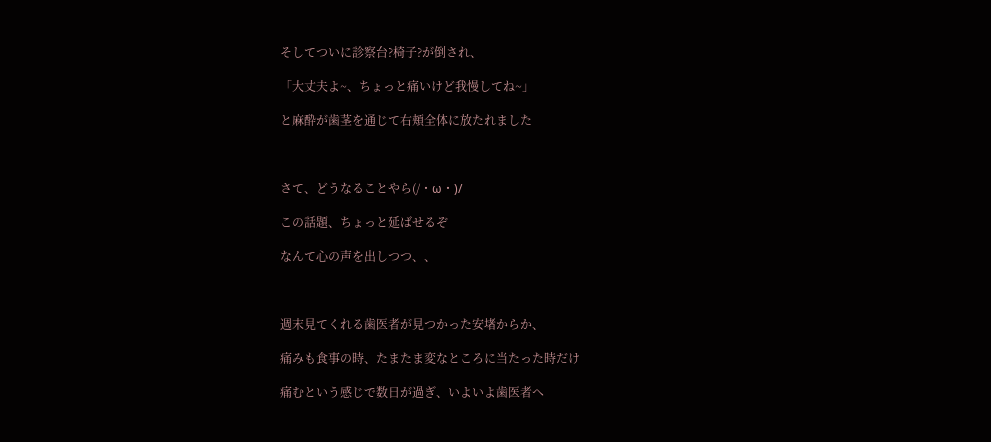そしてついに診察台?椅子?が倒され、

「大丈夫よ~、ちょっと痛いけど我慢してね~」

と麻酔が歯茎を通じて右頬全体に放たれました



さて、どうなることやら(/・ω・)/

この話題、ちょっと延ばせるぞ

なんて心の声を出しつつ、、



週末見てくれる歯医者が見つかった安堵からか、

痛みも食事の時、たまたま変なところに当たった時だけ

痛むという感じで数日が過ぎ、いよいよ歯医者へ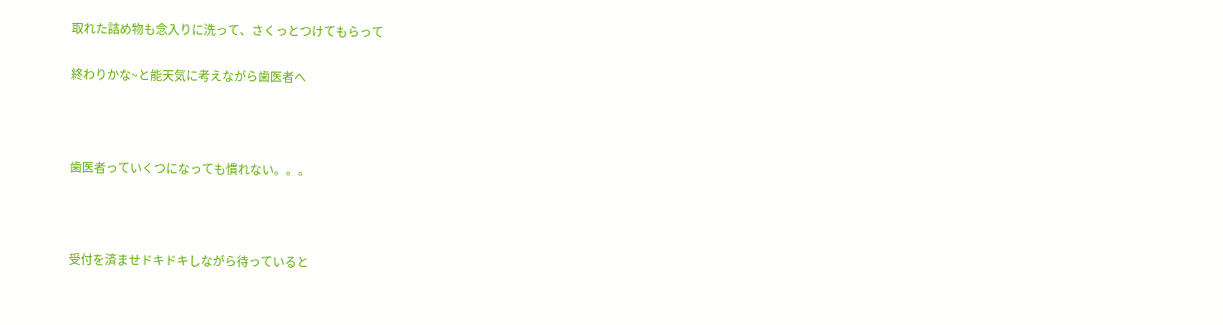取れた詰め物も念入りに洗って、さくっとつけてもらって

終わりかな~と能天気に考えながら歯医者へ



歯医者っていくつになっても慣れない。。。



受付を済ませドキドキしながら待っていると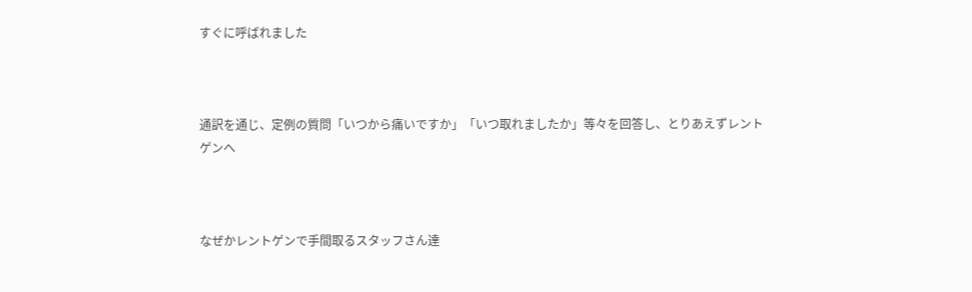すぐに呼ばれました



通訳を通じ、定例の質問「いつから痛いですか」「いつ取れましたか」等々を回答し、とりあえずレントゲンへ



なぜかレントゲンで手間取るスタッフさん達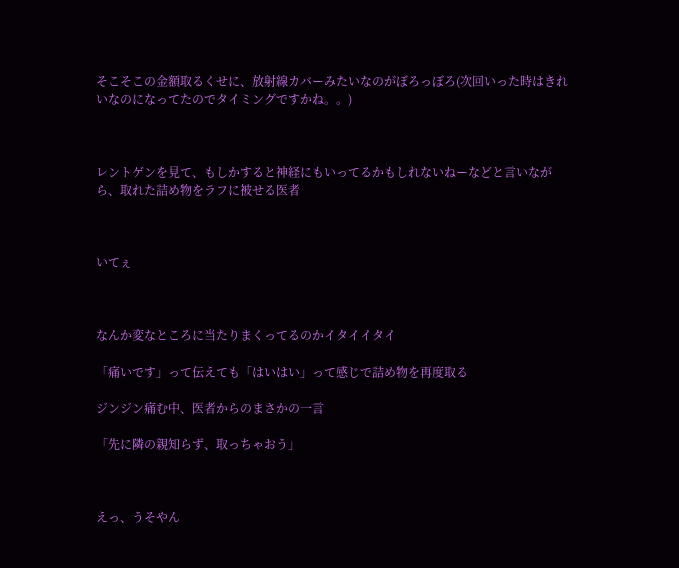そこそこの金額取るくせに、放射線カバーみたいなのがぼろっぼろ(次回いった時はきれいなのになってたのでタイミングですかね。。)



レントゲンを見て、もしかすると神経にもいってるかもしれないねーなどと言いながら、取れた詰め物をラフに被せる医者



いてぇ



なんか変なところに当たりまくってるのかイタイイタイ

「痛いです」って伝えても「はいはい」って感じで詰め物を再度取る

ジンジン痛む中、医者からのまさかの一言

「先に隣の親知らず、取っちゃおう」



えっ、うそやん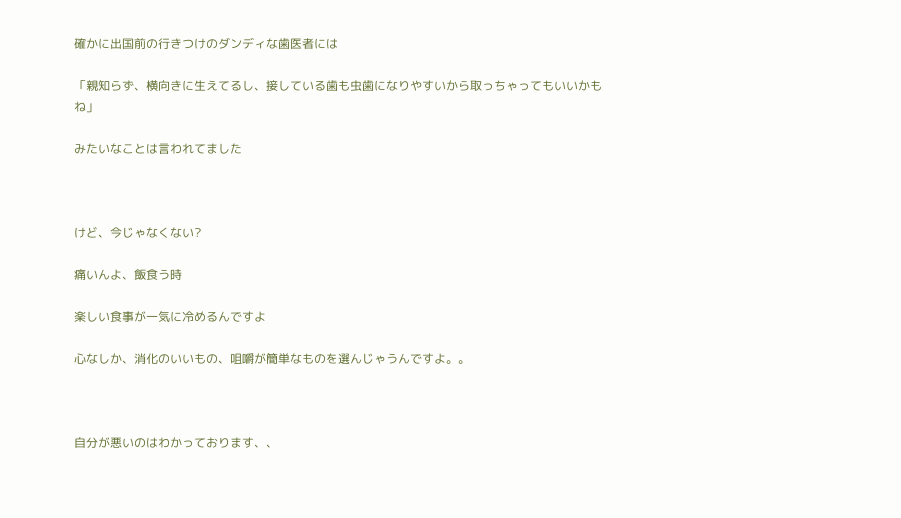確かに出国前の行きつけのダンディな歯医者には

「親知らず、横向きに生えてるし、接している歯も虫歯になりやすいから取っちゃってもいいかもね」

みたいなことは言われてました



けど、今じゃなくない?

痛いんよ、飯食う時

楽しい食事が一気に冷めるんですよ

心なしか、消化のいいもの、咀嚼が簡単なものを選んじゃうんですよ。。



自分が悪いのはわかっております、、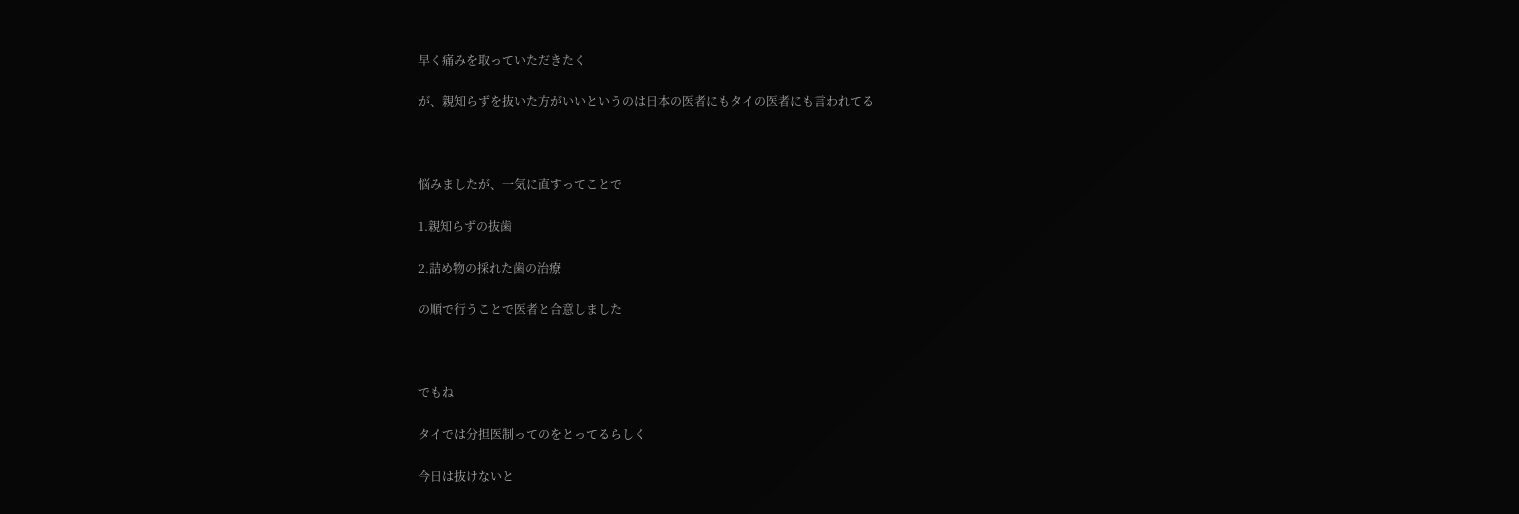早く痛みを取っていただきたく

が、親知らずを抜いた方がいいというのは日本の医者にもタイの医者にも言われてる



悩みましたが、一気に直すってことで

1.親知らずの抜歯

2.詰め物の採れた歯の治療

の順で行うことで医者と合意しました



でもね

タイでは分担医制ってのをとってるらしく

今日は抜けないと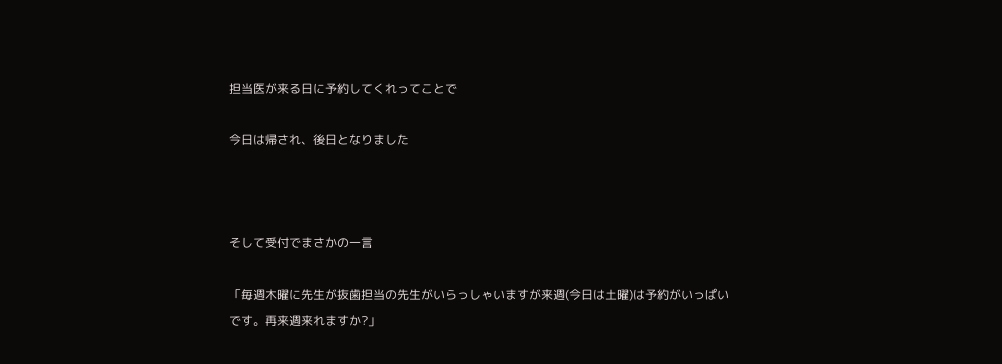担当医が来る日に予約してくれってことで

今日は帰され、後日となりました



そして受付でまさかの一言

「毎週木曜に先生が抜歯担当の先生がいらっしゃいますが来週(今日は土曜)は予約がいっぱいです。再来週来れますか?」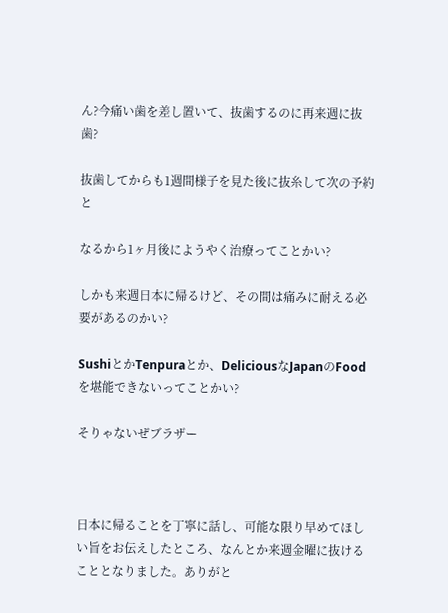ん?今痛い歯を差し置いて、抜歯するのに再来週に抜歯?

抜歯してからも1週間様子を見た後に抜糸して次の予約と

なるから1ヶ月後にようやく治療ってことかい?

しかも来週日本に帰るけど、その間は痛みに耐える必要があるのかい?

SushiとかTenpuraとか、DeliciousなJapanのFoodを堪能できないってことかい?

そりゃないぜブラザー



日本に帰ることを丁寧に話し、可能な限り早めてほしい旨をお伝えしたところ、なんとか来週金曜に抜けることとなりました。ありがと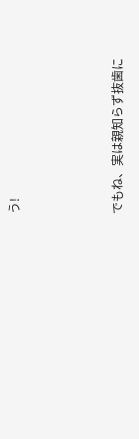う!



でもね、実は親知らず抜歯に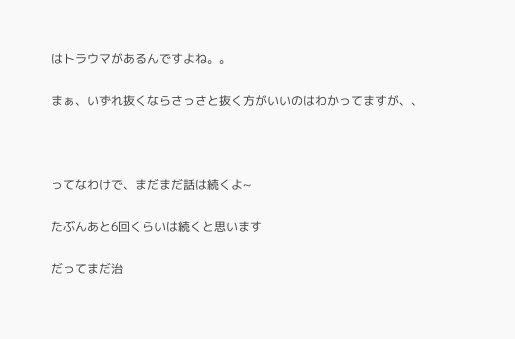はトラウマがあるんですよね。。

まぁ、いずれ抜くならさっさと抜く方がいいのはわかってますが、、



ってなわけで、まだまだ話は続くよ~

たぶんあと6回くらいは続くと思います

だってまだ治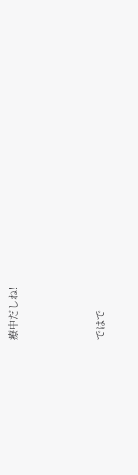療中だしね!



ではで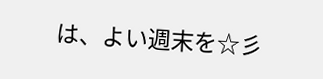は、よい週末を☆彡